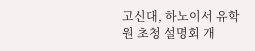고신대, 하노이서 유학원 초청 설명회 개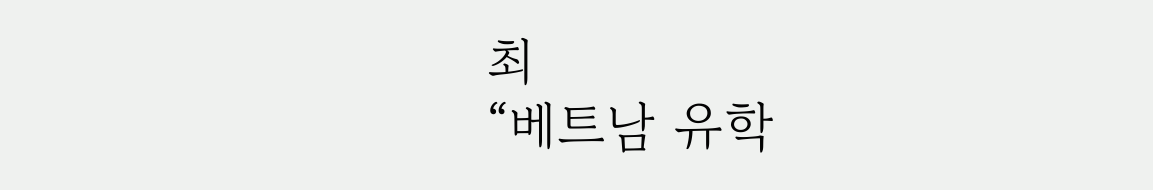최
“베트남 유학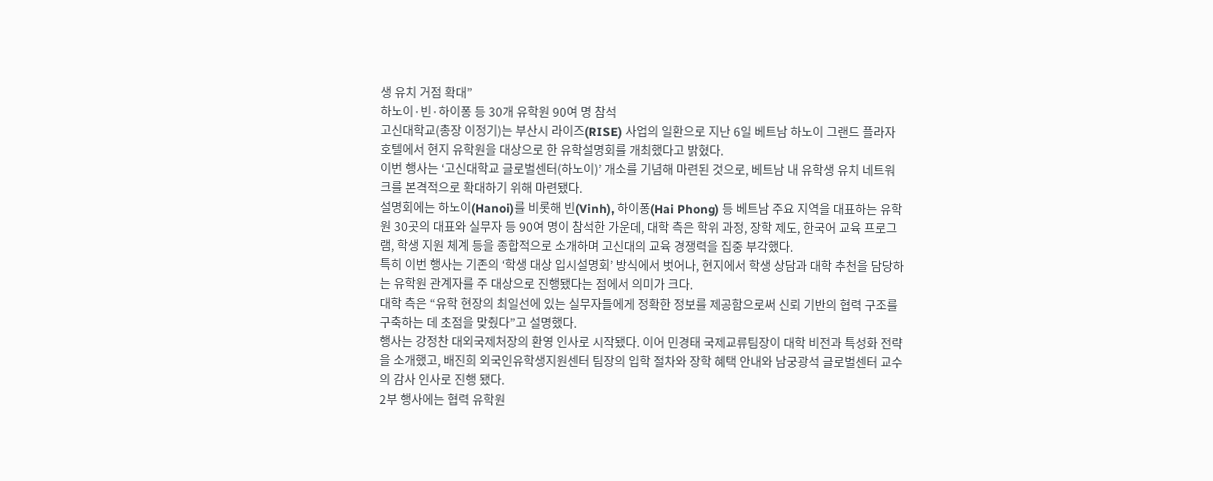생 유치 거점 확대”
하노이·빈·하이퐁 등 30개 유학원 90여 명 참석
고신대학교(총장 이정기)는 부산시 라이즈(RISE) 사업의 일환으로 지난 6일 베트남 하노이 그랜드 플라자 호텔에서 현지 유학원을 대상으로 한 유학설명회를 개최했다고 밝혔다.
이번 행사는 ‘고신대학교 글로벌센터(하노이)’ 개소를 기념해 마련된 것으로, 베트남 내 유학생 유치 네트워크를 본격적으로 확대하기 위해 마련됐다.
설명회에는 하노이(Hanoi)를 비롯해 빈(Vinh), 하이퐁(Hai Phong) 등 베트남 주요 지역을 대표하는 유학원 30곳의 대표와 실무자 등 90여 명이 참석한 가운데, 대학 측은 학위 과정, 장학 제도, 한국어 교육 프로그램, 학생 지원 체계 등을 종합적으로 소개하며 고신대의 교육 경쟁력을 집중 부각했다.
특히 이번 행사는 기존의 ‘학생 대상 입시설명회’ 방식에서 벗어나, 현지에서 학생 상담과 대학 추천을 담당하는 유학원 관계자를 주 대상으로 진행됐다는 점에서 의미가 크다.
대학 측은 “유학 현장의 최일선에 있는 실무자들에게 정확한 정보를 제공함으로써 신뢰 기반의 협력 구조를 구축하는 데 초점을 맞췄다”고 설명했다.
행사는 강정찬 대외국제처장의 환영 인사로 시작됐다. 이어 민경태 국제교류팀장이 대학 비전과 특성화 전략을 소개했고, 배진희 외국인유학생지원센터 팀장의 입학 절차와 장학 혜택 안내와 남궁광석 글로벌센터 교수의 감사 인사로 진행 됐다.
2부 행사에는 협력 유학원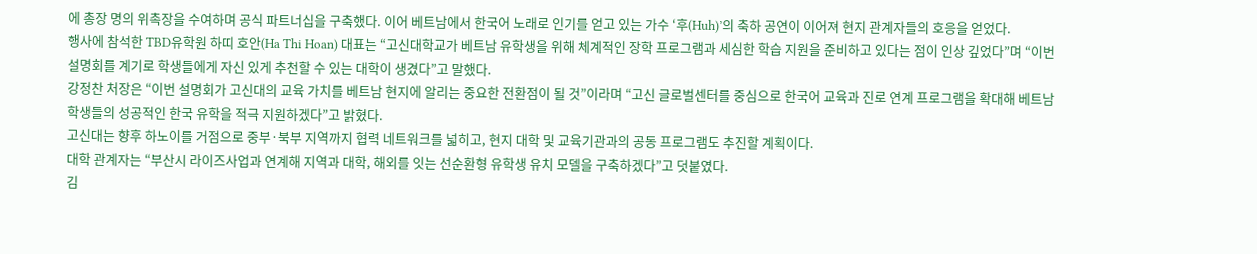에 총장 명의 위촉장을 수여하며 공식 파트너십을 구축했다. 이어 베트남에서 한국어 노래로 인기를 얻고 있는 가수 ‘후(Huh)’의 축하 공연이 이어져 현지 관계자들의 호응을 얻었다.
행사에 참석한 TBD유학원 하띠 호안(Ha Thi Hoan) 대표는 “고신대학교가 베트남 유학생을 위해 체계적인 장학 프로그램과 세심한 학습 지원을 준비하고 있다는 점이 인상 깊었다”며 “이번 설명회를 계기로 학생들에게 자신 있게 추천할 수 있는 대학이 생겼다”고 말했다.
강정찬 처장은 “이번 설명회가 고신대의 교육 가치를 베트남 현지에 알리는 중요한 전환점이 될 것”이라며 “고신 글로벌센터를 중심으로 한국어 교육과 진로 연계 프로그램을 확대해 베트남 학생들의 성공적인 한국 유학을 적극 지원하겠다”고 밝혔다.
고신대는 향후 하노이를 거점으로 중부·북부 지역까지 협력 네트워크를 넓히고, 현지 대학 및 교육기관과의 공동 프로그램도 추진할 계획이다.
대학 관계자는 “부산시 라이즈사업과 연계해 지역과 대학, 해외를 잇는 선순환형 유학생 유치 모델을 구축하겠다”고 덧붙였다.
김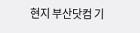현지 부산닷컴 기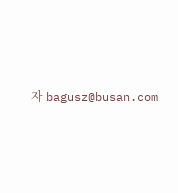자 bagusz@busan.com